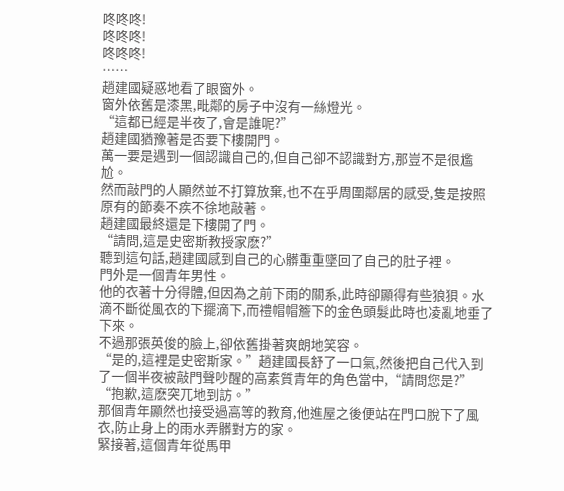咚咚咚!
咚咚咚!
咚咚咚!
……
趙建國疑惑地看了眼窗外。
窗外依舊是漆黑,毗鄰的房子中沒有一絲燈光。
“這都已經是半夜了,會是誰呢?”
趙建國猶豫著是否要下樓開門。
萬一要是遇到一個認識自己的,但自己卻不認識對方,那豈不是很尷尬。
然而敲門的人顯然並不打算放棄,也不在乎周圍鄰居的感受,隻是按照原有的節奏不疾不徐地敲著。
趙建國最終還是下樓開了門。
“請問,這是史密斯教授家麽?”
聽到這句話,趙建國感到自己的心髒重重墜回了自己的肚子裡。
門外是一個青年男性。
他的衣著十分得體,但因為之前下雨的關系,此時卻顯得有些狼狽。水滴不斷從風衣的下擺滴下,而禮帽帽簷下的金色頭髮此時也凌亂地垂了下來。
不過那張英俊的臉上,卻依舊掛著爽朗地笑容。
“是的,這裡是史密斯家。”趙建國長舒了一口氣,然後把自己代入到了一個半夜被敲門聲吵醒的高素質青年的角色當中,“請問您是?”
“抱歉,這麽突兀地到訪。”
那個青年顯然也接受過高等的教育,他進屋之後便站在門口脫下了風衣,防止身上的雨水弄髒對方的家。
緊接著,這個青年從馬甲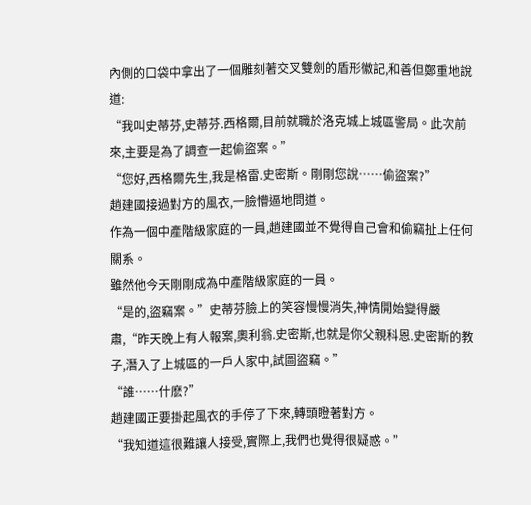內側的口袋中拿出了一個雕刻著交叉雙劍的盾形徽記,和善但鄭重地說道:
“我叫史蒂芬,史蒂芬.西格爾,目前就職於洛克城上城區警局。此次前來,主要是為了調查一起偷盜案。”
“您好,西格爾先生,我是格雷.史密斯。剛剛您說……偷盜案?”
趙建國接過對方的風衣,一臉懵逼地問道。
作為一個中產階級家庭的一員,趙建國並不覺得自己會和偷竊扯上任何關系。
雖然他今天剛剛成為中產階級家庭的一員。
“是的,盜竊案。”史蒂芬臉上的笑容慢慢消失,神情開始變得嚴肅,“昨天晚上有人報案,奧利翁.史密斯,也就是你父親科恩.史密斯的教子,潛入了上城區的一戶人家中,試圖盜竊。”
“誰……什麽?”
趙建國正要掛起風衣的手停了下來,轉頭瞪著對方。
“我知道這很難讓人接受,實際上,我們也覺得很疑惑。”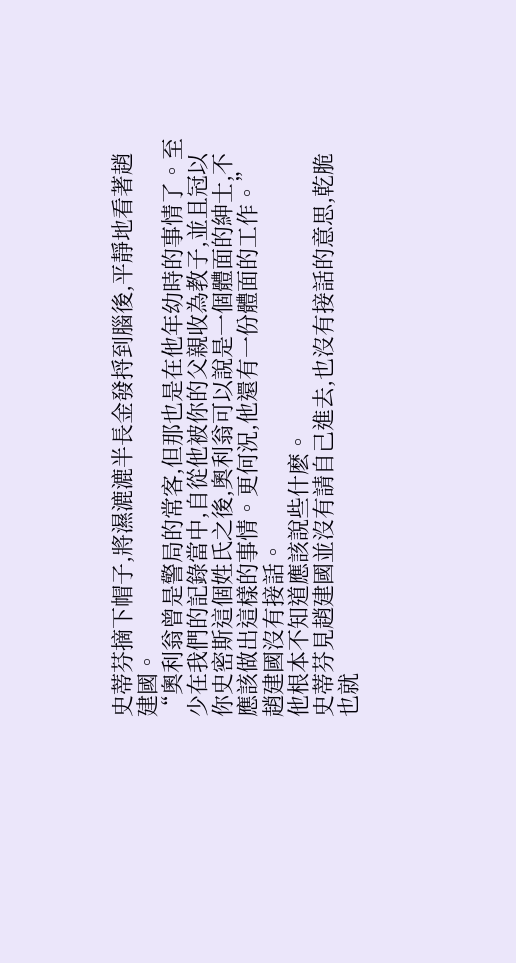史蒂芬摘下帽子,將濕漉漉半長金發捋到腦後,平靜地看著趙建國。
“奧利翁曾是警局的常客,但那也是在他年幼時的事情了。至少在我們的記錄當中,自從他被你的父親收為教子,並且冠以你史密斯這個姓氏之後,奧利翁可以說是一個體面的紳士,不應該做出這樣的事情。更何況,他還有一份體面的工作。”
趙建國沒有接話。
他根本不知道應該說些什麽。
史蒂芬見趙建國並沒有請自己進去,也沒有接話的意思,乾脆也就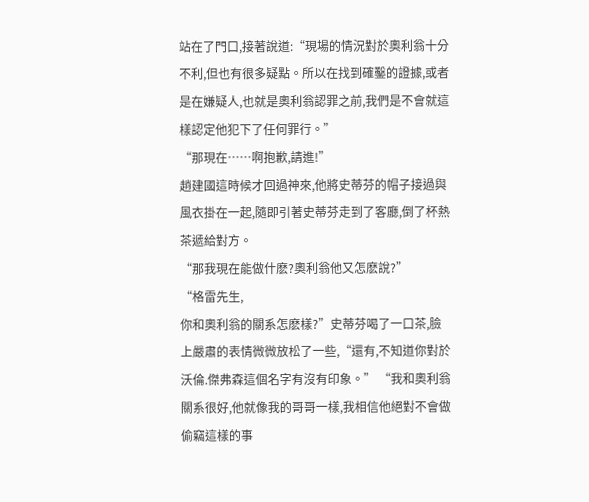站在了門口,接著說道:“現場的情況對於奧利翁十分不利,但也有很多疑點。所以在找到確鑿的證據,或者是在嫌疑人,也就是奧利翁認罪之前,我們是不會就這樣認定他犯下了任何罪行。”
“那現在……啊抱歉,請進!”
趙建國這時候才回過神來,他將史蒂芬的帽子接過與風衣掛在一起,隨即引著史蒂芬走到了客廳,倒了杯熱茶遞給對方。
“那我現在能做什麽?奧利翁他又怎麽說?”
“格雷先生,
你和奧利翁的關系怎麽樣?”史蒂芬喝了一口茶,臉上嚴肅的表情微微放松了一些,“還有,不知道你對於沃倫.傑弗森這個名字有沒有印象。” “我和奧利翁關系很好,他就像我的哥哥一樣,我相信他絕對不會做偷竊這樣的事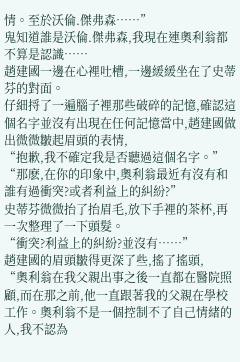情。至於沃倫.傑弗森……”
鬼知道誰是沃倫.傑弗森,我現在連奧利翁都不算是認識……
趙建國一邊在心裡吐槽,一邊緩緩坐在了史蒂芬的對面。
仔細捋了一遍腦子裡那些破碎的記憶,確認這個名字並沒有出現在任何記憶當中,趙建國做出微微皺起眉頭的表情,
“抱歉,我不確定我是否聽過這個名字。”
“那麽,在你的印象中,奧利翁最近有沒有和誰有過衝突?或者利益上的糾紛?”
史蒂芬微微抬了抬眉毛,放下手裡的茶杯,再一次整理了一下頭髮。
“衝突?利益上的糾紛?並沒有……”
趙建國的眉頭皺得更深了些,搖了搖頭,
“奧利翁在我父親出事之後一直都在醫院照顧,而在那之前,他一直跟著我的父親在學校工作。奧利翁不是一個控制不了自己情緒的人,我不認為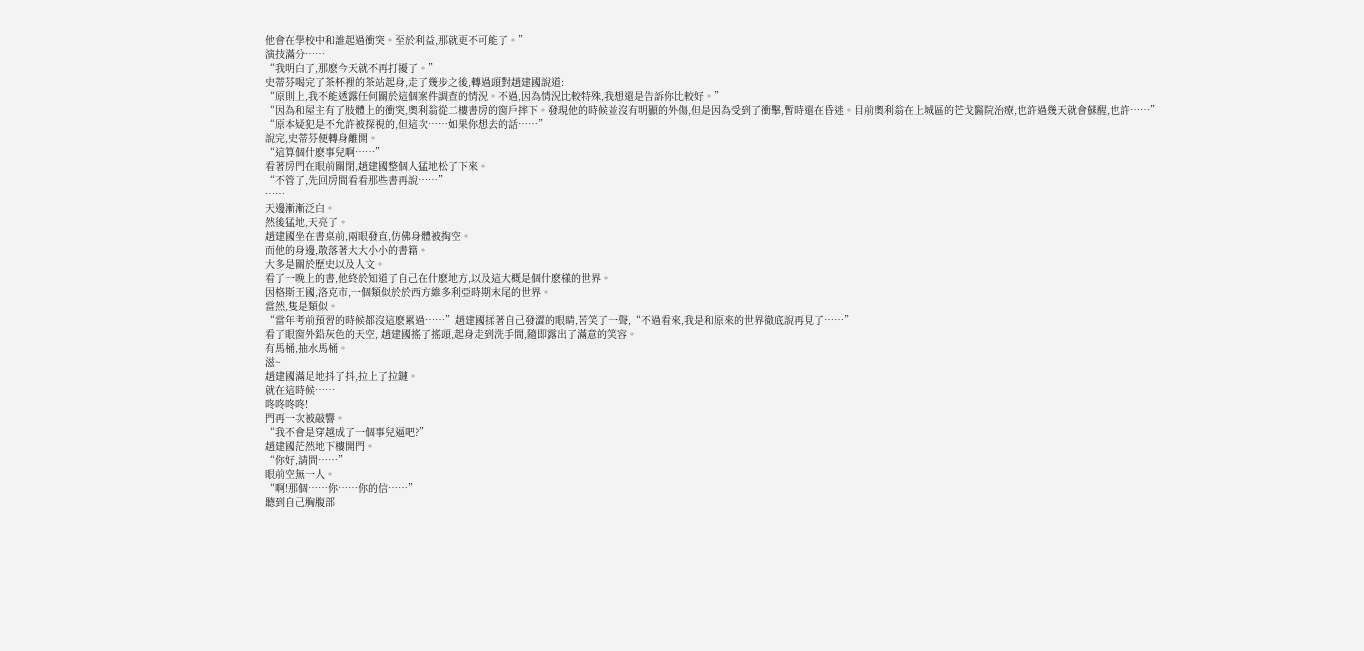他會在學校中和誰起過衝突。至於利益,那就更不可能了。”
演技滿分……
“我明白了,那麽今天就不再打擾了。”
史蒂芬喝完了茶杯裡的茶站起身,走了幾步之後,轉過頭對趙建國說道:
“原則上,我不能透露任何關於這個案件調查的情況。不過,因為情況比較特殊,我想還是告訴你比較好。”
“因為和屋主有了肢體上的衝突,奧利翁從二樓書房的窗戶摔下。發現他的時候並沒有明顯的外傷,但是因為受到了衝擊,暫時還在昏迷。目前奧利翁在上城區的芒戈醫院治療,也許過幾天就會蘇醒,也許……”
“原本疑犯是不允許被探視的,但這次……如果你想去的話……”
說完,史蒂芬便轉身離開。
“這算個什麽事兒啊……”
看著房門在眼前關閉,趙建國整個人猛地松了下來。
“不管了,先回房間看看那些書再說……”
……
天邊漸漸泛白。
然後猛地,天亮了。
趙建國坐在書桌前,兩眼發直,仿佛身體被掏空。
而他的身邊,散落著大大小小的書籍。
大多是關於歷史以及人文。
看了一晚上的書,他終於知道了自己在什麽地方,以及這大概是個什麽樣的世界。
因格斯王國,洛克市,一個類似於於西方維多利亞時期末尾的世界。
當然,隻是類似。
“當年考前預習的時候都沒這麽累過……”趙建國揉著自己發澀的眼睛,苦笑了一聲,“不過看來,我是和原來的世界徹底說再見了……”
看了眼窗外鉛灰色的天空, 趙建國搖了搖頭,起身走到洗手間,隨即露出了滿意的笑容。
有馬桶,抽水馬桶。
滋~
趙建國滿足地抖了抖,拉上了拉鏈。
就在這時候……
咚咚咚咚!
門再一次被敲響。
“我不會是穿越成了一個事兒逼吧?”
趙建國茫然地下樓開門。
“你好,請問……”
眼前空無一人。
“啊!那個……你……你的信……”
聽到自己胸腹部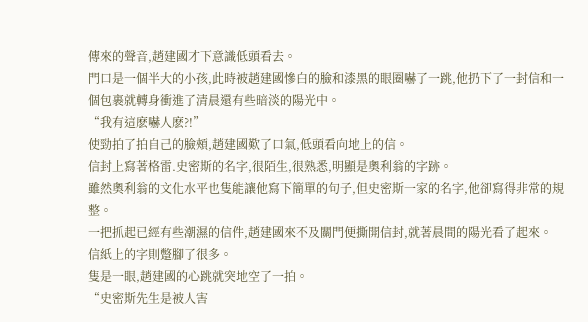傳來的聲音,趙建國才下意識低頭看去。
門口是一個半大的小孩,此時被趙建國慘白的臉和漆黑的眼圈嚇了一跳,他扔下了一封信和一個包裹就轉身衝進了清晨還有些暗淡的陽光中。
“我有這麽嚇人麽?!”
使勁拍了拍自己的臉頰,趙建國歎了口氣,低頭看向地上的信。
信封上寫著格雷.史密斯的名字,很陌生,很熟悉,明顯是奧利翁的字跡。
雖然奧利翁的文化水平也隻能讓他寫下簡單的句子,但史密斯一家的名字,他卻寫得非常的規整。
一把抓起已經有些潮濕的信件,趙建國來不及關門便撕開信封,就著晨間的陽光看了起來。
信紙上的字則蹩腳了很多。
隻是一眼,趙建國的心跳就突地空了一拍。
“史密斯先生是被人害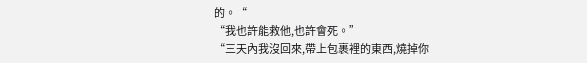的。“
“我也許能救他,也許會死。”
“三天內我沒回來,帶上包裹裡的東西,燒掉你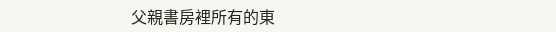父親書房裡所有的東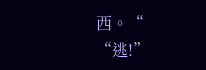西。“
“逃!”